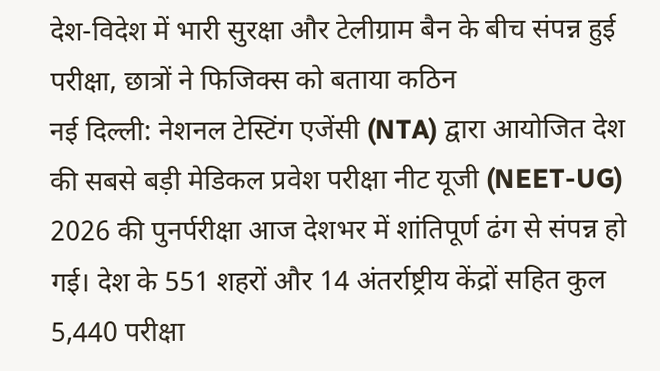देश-विदेश में भारी सुरक्षा और टेलीग्राम बैन के बीच संपन्न हुई परीक्षा, छात्रों ने फिजिक्स को बताया कठिन
नई दिल्ली: नेशनल टेस्टिंग एजेंसी (NTA) द्वारा आयोजित देश की सबसे बड़ी मेडिकल प्रवेश परीक्षा नीट यूजी (NEET-UG) 2026 की पुनर्परीक्षा आज देशभर में शांतिपूर्ण ढंग से संपन्न हो गई। देश के 551 शहरों और 14 अंतर्राष्ट्रीय केंद्रों सहित कुल 5,440 परीक्षा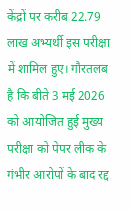केंद्रों पर करीब 22.79 लाख अभ्यर्थी इस परीक्षा में शामिल हुए। गौरतलब है कि बीते 3 मई 2026 को आयोजित हुई मुख्य परीक्षा को पेपर लीक के गंभीर आरोपों के बाद रद्द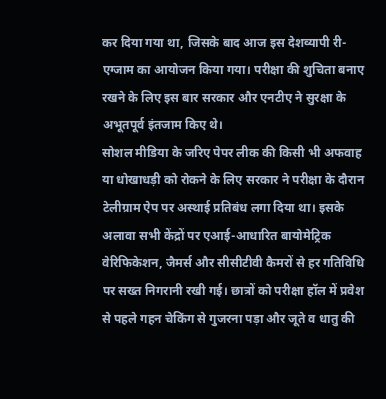कर दिया गया था, जिसके बाद आज इस देशव्यापी री-एग्जाम का आयोजन किया गया। परीक्षा की शुचिता बनाए रखने के लिए इस बार सरकार और एनटीए ने सुरक्षा के अभूतपूर्व इंतजाम किए थे।
सोशल मीडिया के जरिए पेपर लीक की किसी भी अफवाह या धोखाधड़ी को रोकने के लिए सरकार ने परीक्षा के दौरान टेलीग्राम ऐप पर अस्थाई प्रतिबंध लगा दिया था। इसके अलावा सभी केंद्रों पर एआई-आधारित बायोमेट्रिक वेरिफिकेशन, जैमर्स और सीसीटीवी कैमरों से हर गतिविधि पर सख्त निगरानी रखी गई। छात्रों को परीक्षा हॉल में प्रवेश से पहले गहन चेकिंग से गुजरना पड़ा और जूते व धातु की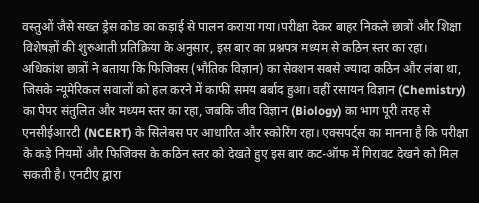वस्तुओं जैसे सख्त ड्रेस कोड का कड़ाई से पालन कराया गया।परीक्षा देकर बाहर निकले छात्रों और शिक्षा विशेषज्ञों की शुरुआती प्रतिक्रिया के अनुसार, इस बार का प्रश्नपत्र मध्यम से कठिन स्तर का रहा।
अधिकांश छात्रों ने बताया कि फिजिक्स (भौतिक विज्ञान) का सेक्शन सबसे ज्यादा कठिन और लंबा था, जिसके न्यूमेरिकल सवालों को हल करने में काफी समय बर्बाद हुआ। वहीं रसायन विज्ञान (Chemistry) का पेपर संतुलित और मध्यम स्तर का रहा, जबकि जीव विज्ञान (Biology) का भाग पूरी तरह से एनसीईआरटी (NCERT) के सिलेबस पर आधारित और स्कोरिंग रहा। एक्सपर्ट्स का मानना है कि परीक्षा के कड़े नियमों और फिजिक्स के कठिन स्तर को देखते हुए इस बार कट-ऑफ में गिरावट देखने को मिल सकती है। एनटीए द्वारा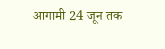आगामी 24 जून तक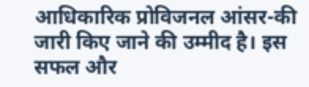आधिकारिक प्रोविजनल आंसर-की जारी किए जाने की उम्मीद है। इस सफल और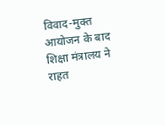विवाद-मुक्त आयोजन के बाद शिक्षा मंत्रालय ने राहत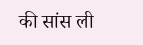की सांस ली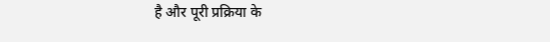है और पूरी प्रक्रिया के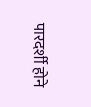पारदर्शी होने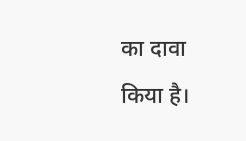का दावा किया है।